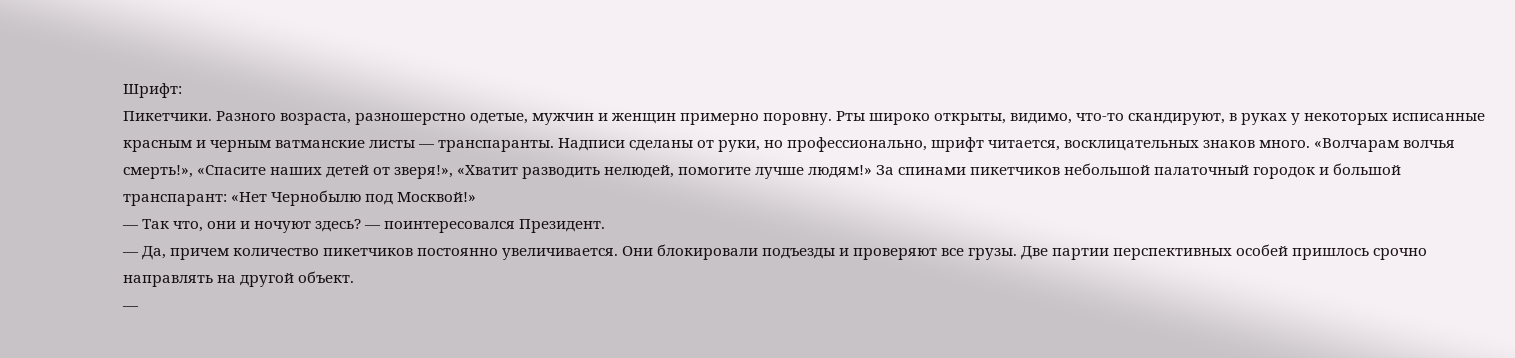Шрифт:
Пикетчики. Разного возраста, разношерстно одетые, мужчин и женщин примерно поровну. Рты широко открыты, видимо, что-то скандируют, в руках у некоторых исписанные красным и черным ватманские листы — транспаранты. Надписи сделаны от руки, но профессионально, шрифт читается, восклицательных знаков много. «Волчарам волчья смерть!», «Спасите наших детей от зверя!», «Хватит разводить нелюдей, помогите лучше людям!» За спинами пикетчиков небольшой палаточный городок и большой транспарант: «Нет Чернобылю под Москвой!»
— Так что, они и ночуют здесь? — поинтересовался Президент.
— Да, причем количество пикетчиков постоянно увеличивается. Они блокировали подъезды и проверяют все грузы. Две партии перспективных особей пришлось срочно направлять на другой объект.
—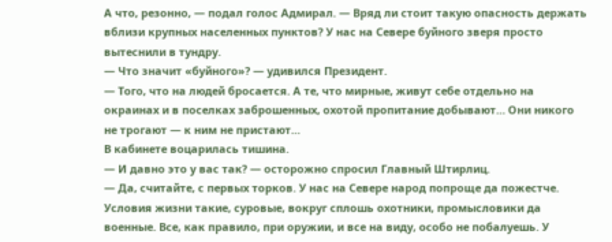А что, резонно, — подал голос Адмирал. — Вряд ли стоит такую опасность держать вблизи крупных населенных пунктов? У нас на Севере буйного зверя просто вытеснили в тундру.
— Что значит «буйного»? — удивился Президент.
— Того, что на людей бросается. А те, что мирные, живут себе отдельно на окраинах и в поселках заброшенных, охотой пропитание добывают… Они никого не трогают — к ним не пристают…
В кабинете воцарилась тишина.
— И давно это у вас так? — осторожно спросил Главный Штирлиц.
— Да, считайте, с первых торков. У нас на Севере народ попроще да пожестче. Условия жизни такие, суровые, вокруг сплошь охотники, промысловики да военные. Все, как правило, при оружии, и все на виду, особо не побалуешь. У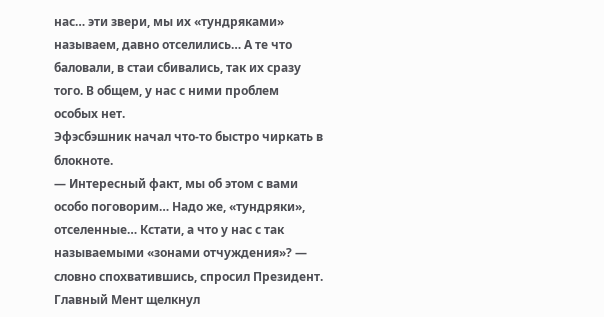нас… эти звери, мы их «тундряками» называем, давно отселились… А те что баловали, в стаи сбивались, так их сразу того. В общем, у нас с ними проблем особых нет.
Эфэсбэшник начал что-то быстро чиркать в блокноте.
— Интересный факт, мы об этом с вами особо поговорим… Надо же, «тундряки», отселенные… Кстати, а что у нас с так называемыми «зонами отчуждения»? — словно спохватившись, спросил Президент.
Главный Мент щелкнул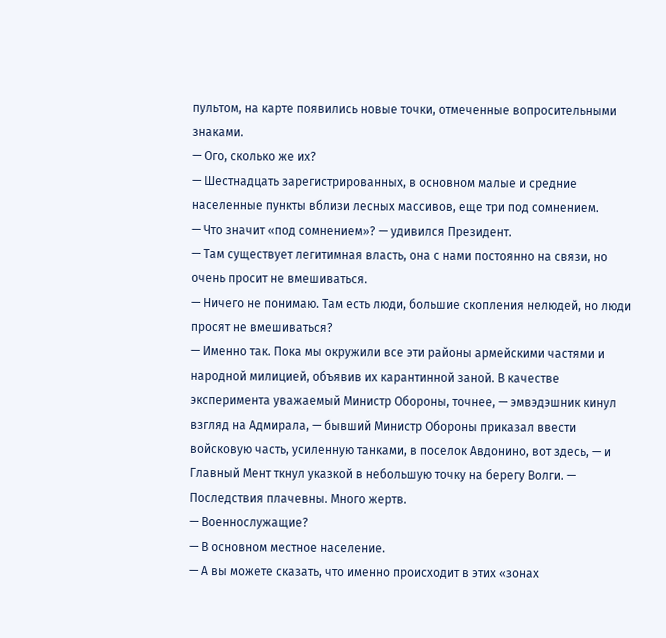пультом, на карте появились новые точки, отмеченные вопросительными знаками.
— Ого, сколько же их?
— Шестнадцать зарегистрированных, в основном малые и средние населенные пункты вблизи лесных массивов, еще три под сомнением.
— Что значит «под сомнением»? — удивился Президент.
— Там существует легитимная власть, она с нами постоянно на связи, но очень просит не вмешиваться.
— Ничего не понимаю. Там есть люди, большие скопления нелюдей, но люди просят не вмешиваться?
— Именно так. Пока мы окружили все эти районы армейскими частями и народной милицией, объявив их карантинной заной. В качестве эксперимента уважаемый Министр Обороны, точнее, — эмвэдэшник кинул взгляд на Адмирала, — бывший Министр Обороны приказал ввести войсковую часть, усиленную танками, в поселок Авдонино, вот здесь, — и Главный Мент ткнул указкой в небольшую точку на берегу Волги. — Последствия плачевны. Много жертв.
— Военнослужащие?
— В основном местное население.
— А вы можете сказать, что именно происходит в этих «зонах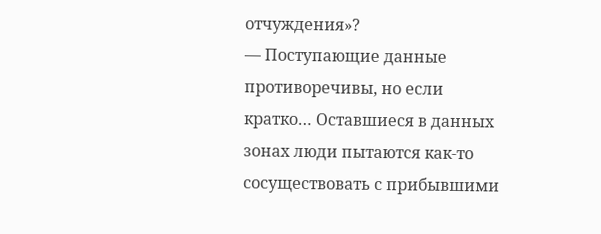отчуждения»?
— Поступающие данные противоречивы, но если кратко… Оставшиеся в данных зонах люди пытаются как-то сосуществовать с прибывшими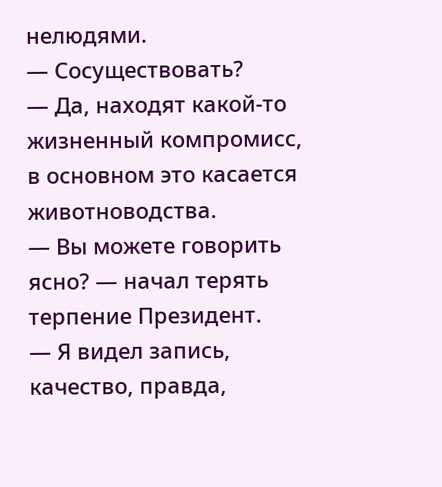нелюдями.
— Сосуществовать?
— Да, находят какой-то жизненный компромисс, в основном это касается животноводства.
— Вы можете говорить ясно? — начал терять терпение Президент.
— Я видел запись, качество, правда,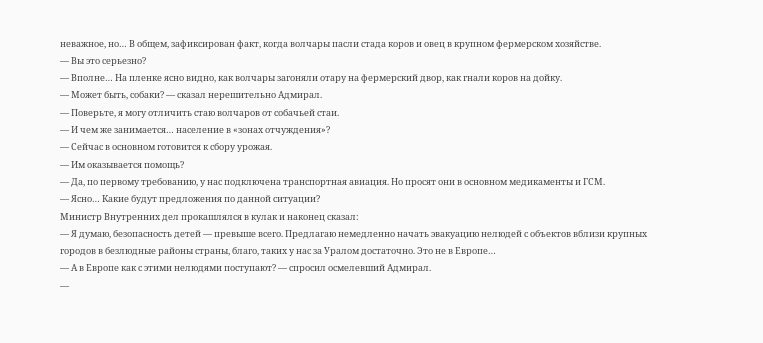неважное, но… В общем, зафиксирован факт, когда волчары пасли стада коров и овец в крупном фермерском хозяйстве.
— Вы это серьезно?
— Вполне… На пленке ясно видно, как волчары загоняли отару на фермерский двор, как гнали коров на дойку.
— Может быть, собаки? — сказал нерешительно Адмирал.
— Поверьте, я могу отличить стаю волчаров от собачьей стаи.
— И чем же занимается… население в «зонах отчуждения»?
— Сейчас в основном готовится к сбору урожая.
— Им оказывается помощь?
— Да, по первому требованию, у нас подключена транспортная авиация. Но просят они в основном медикаменты и ГСМ.
— Ясно… Какие будут предложения по данной ситуации?
Министр Внутренних дел прокашлялся в кулак и наконец сказал:
— Я думаю, безопасность детей — превыше всего. Предлагаю немедленно начать эвакуацию нелюдей с объектов вблизи крупных городов в безлюдные районы страны, благо, таких у нас за Уралом достаточно. Это не в Европе…
— А в Европе как с этими нелюдями поступают? — спросил осмелевший Адмирал.
—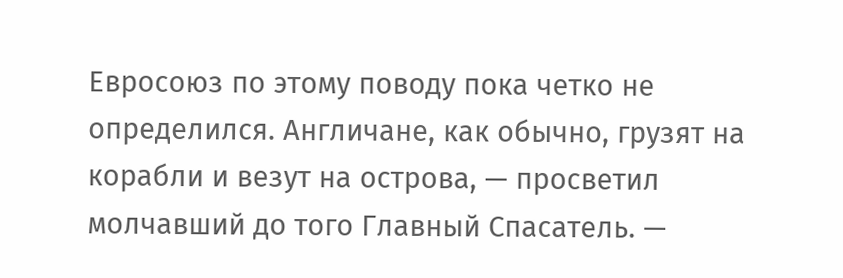Евросоюз по этому поводу пока четко не определился. Англичане, как обычно, грузят на корабли и везут на острова, — просветил молчавший до того Главный Спасатель. —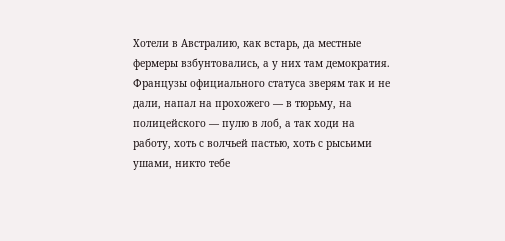Хотели в Австралию, как встарь, да местные фермеры взбунтовались, а у них там демократия. Французы официального статуса зверям так и не дали, напал на прохожего — в тюрьму, на полицейского — пулю в лоб, а так ходи на работу, хоть с волчьей пастью, хоть с рысьими ушами, никто тебе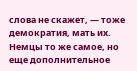слова не скажет, — тоже демократия, мать их. Немцы то же самое, но еще дополнительное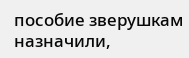пособие зверушкам назначили,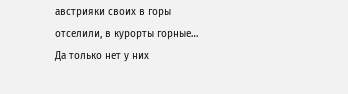австрияки своих в горы отселили, в курорты горные… Да только нет у них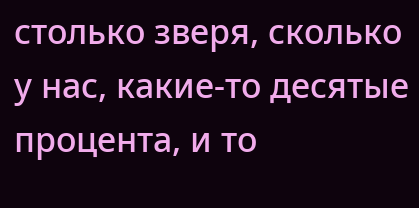столько зверя, сколько у нас, какие-то десятые процента, и то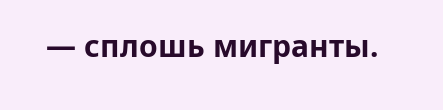— сплошь мигранты.